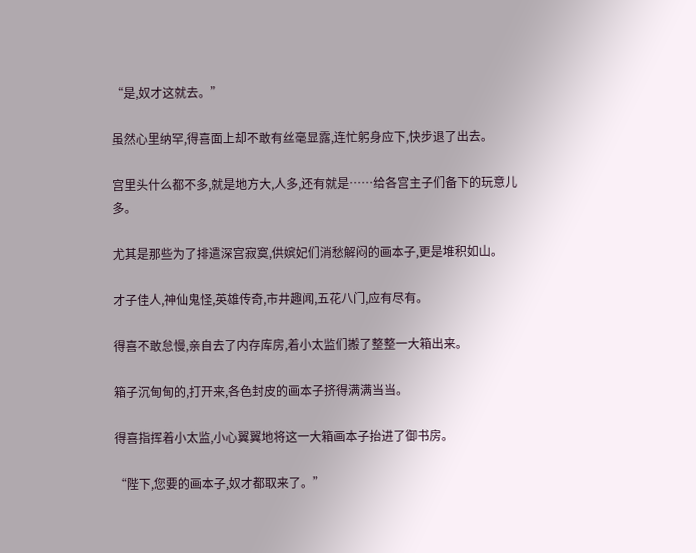“是,奴才这就去。”

虽然心里纳罕,得喜面上却不敢有丝毫显露,连忙躬身应下,快步退了出去。

宫里头什么都不多,就是地方大,人多,还有就是……给各宫主子们备下的玩意儿多。

尤其是那些为了排遣深宫寂寞,供嫔妃们消愁解闷的画本子,更是堆积如山。

才子佳人,神仙鬼怪,英雄传奇,市井趣闻,五花八门,应有尽有。

得喜不敢怠慢,亲自去了内存库房,着小太监们搬了整整一大箱出来。

箱子沉甸甸的,打开来,各色封皮的画本子挤得满满当当。

得喜指挥着小太监,小心翼翼地将这一大箱画本子抬进了御书房。

“陛下,您要的画本子,奴才都取来了。”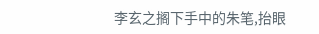李玄之搁下手中的朱笔,抬眼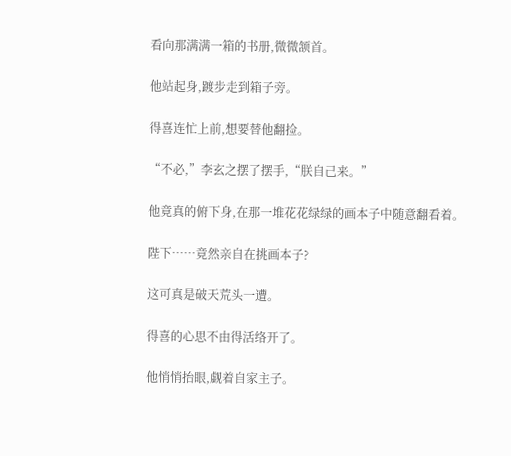看向那满满一箱的书册,微微颔首。

他站起身,踱步走到箱子旁。

得喜连忙上前,想要替他翻捡。

“不必,”李玄之摆了摆手,“朕自己来。”

他竟真的俯下身,在那一堆花花绿绿的画本子中随意翻看着。

陛下……竟然亲自在挑画本子?

这可真是破天荒头一遭。

得喜的心思不由得活络开了。

他悄悄抬眼,觑着自家主子。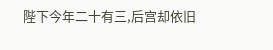陛下今年二十有三,后宫却依旧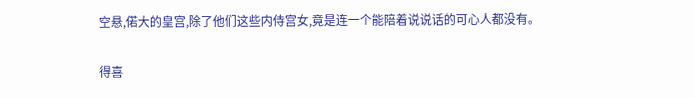空悬,偌大的皇宫,除了他们这些内侍宫女,竟是连一个能陪着说说话的可心人都没有。

得喜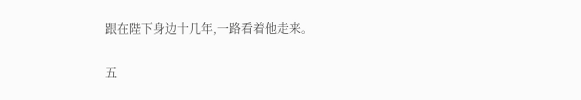跟在陛下身边十几年,一路看着他走来。

五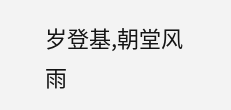岁登基,朝堂风雨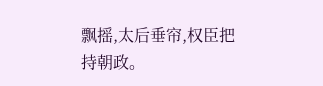飘摇,太后垂帘,权臣把持朝政。